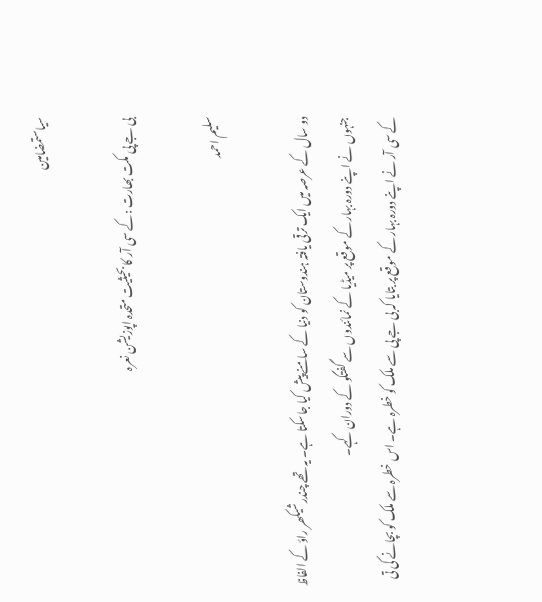سیاستمضامین

بی جے پی مکت بھارت :کے سی آر کا بحیثیت متحدہ اپوزیشن نعرہ

سلیم احمد

دو سال کے عرصہ میں ایک ترقی یافتہ ہندوستان کو دنیا کے سامنے پیش کیا جاسکتا ہے۔ یہ تھے چندرشیکھر راؤ کے الفاظ جنہوں نے اپنے دورہ بہار کے موقع پر میڈیا کے نمائندوں سے گفتگو کے دوران کہے۔
کے سی آر نے اپنے دورہ بہار کے موقع پر بتایا کہ بی جے پی سے ملک کو خطرہ ہے۔ اس خطرہ سے ملک کو بچانے کی تی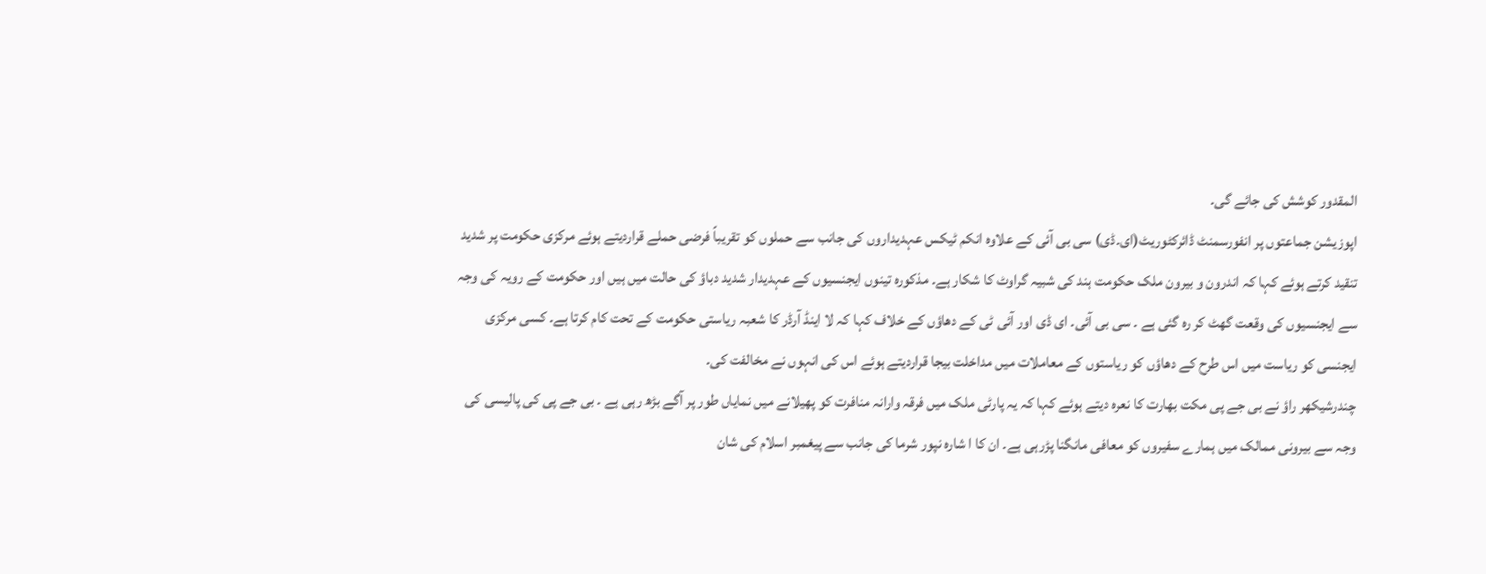المقدور کوشش کی جائے گی۔
اپوزیشن جماعتوں پر انفورسمنٹ ڈائرکٹوریٹ(ای۔ڈی) سی بی آئی کے علاوہ انکم ٹیکس عہدیداروں کی جانب سے حملوں کو تقریباً فرضی حملے قراردیتے ہوئے مرکزی حکومت پر شدید تنقید کرتے ہوئے کہا کہ اندرون و بیرون ملک حکومت ہند کی شبیہ گراوٹ کا شکار ہے۔ مذکورہ تینوں ایجنسیوں کے عہدیدار شدید دباؤ کی حالت میں ہیں اور حکومت کے رویہ کی وجہ سے ایجنسیوں کی وقعت گھٹ کر رہ گئی ہے ۔ سی بی آئی۔ ای ڈی اور آئی ٹی کے دھاؤں کے خلاف کہا کہ لا اینڈ آرڈر کا شعبہ ریاستی حکومت کے تحت کام کرتا ہے۔ کسی مرکزی ایجنسی کو ریاست میں اس طرح کے دھاؤں کو ریاستوں کے معاملات میں مداخلت بیجا قراردیتے ہوئے اس کی انہوں نے مخالفت کی۔
چندرشیکھر راؤ نے بی جے پی مکت بھارت کا نعرہ دیتے ہوئے کہا کہ یہ پارٹی ملک میں فرقہ وارانہ منافرت کو پھیلانے میں نمایاں طور پر آگے بڑھ رہی ہے ۔ بی جے پی کی پالیسی کی وجہ سے بیرونی ممالک میں ہمارے سفیروں کو معافی مانگنا پڑرہی ہے۔ ان کا ا شارہ نپور شرما کی جانب سے پیغمبر اسلام کی شان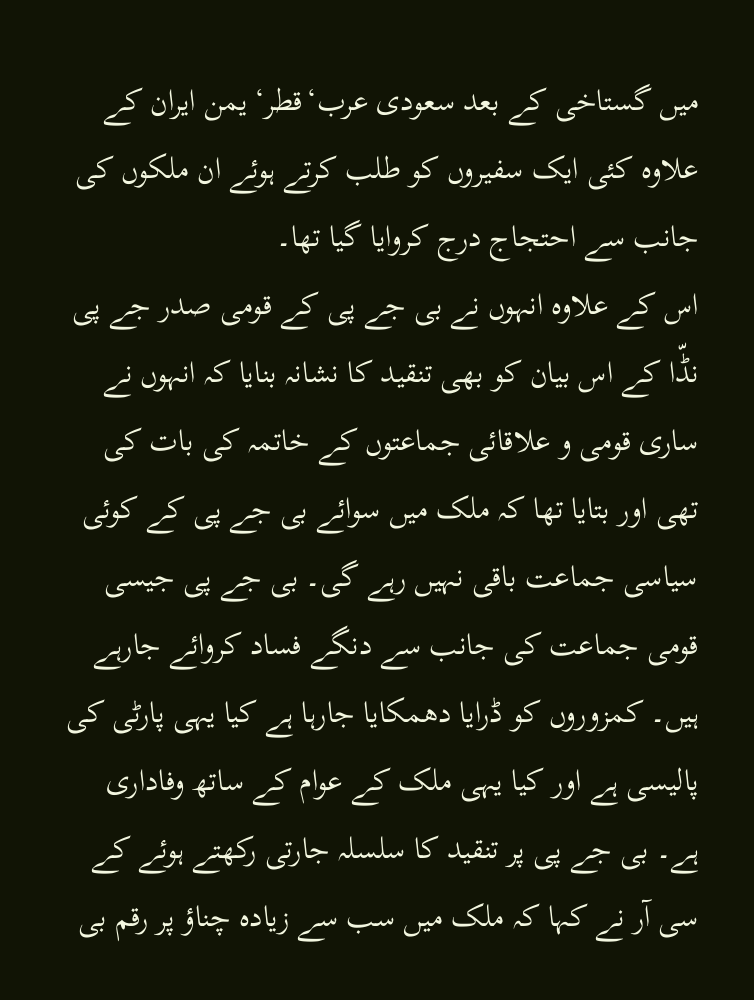میں گستاخی کے بعد سعودی عرب‘قطر‘ یمن ایران کے علاوہ کئی ایک سفیروں کو طلب کرتے ہوئے ان ملکوں کی جانب سے احتجاج درج کروایا گیا تھا۔
اس کے علاوہ انہوں نے بی جے پی کے قومی صدر جے پی نڈّا کے اس بیان کو بھی تنقید کا نشانہ بنایا کہ انہوں نے ساری قومی و علاقائی جماعتوں کے خاتمہ کی بات کی تھی اور بتایا تھا کہ ملک میں سوائے بی جے پی کے کوئی سیاسی جماعت باقی نہیں رہے گی۔ بی جے پی جیسی قومی جماعت کی جانب سے دنگے فساد کروائے جارہے ہیں۔ کمزوروں کو ڈرایا دھمکایا جارہا ہے کیا یہی پارٹی کی پالیسی ہے اور کیا یہی ملک کے عوام کے ساتھ وفاداری ہے۔ بی جے پی پر تنقید کا سلسلہ جارتی رکھتے ہوئے کے سی آر نے کہا کہ ملک میں سب سے زیادہ چناؤ پر رقم بی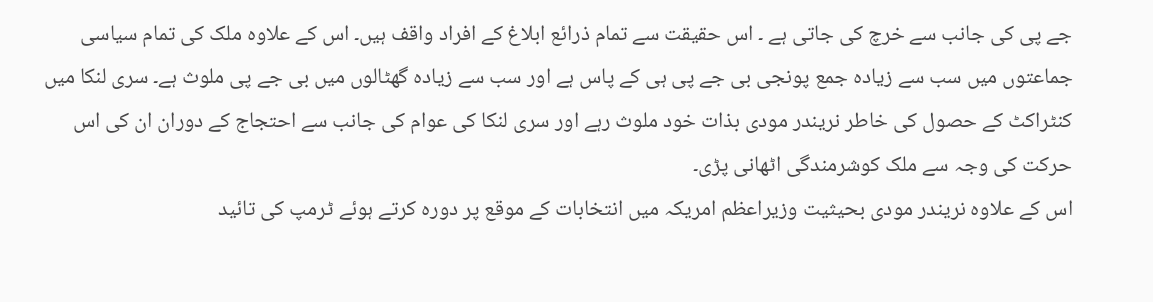جے پی کی جانب سے خرچ کی جاتی ہے ۔ اس حقیقت سے تمام ذرائع ابلاغ کے افراد واقف ہیں۔ اس کے علاوہ ملک کی تمام سیاسی جماعتوں میں سب سے زیادہ جمع پونجی بی جے پی ہی کے پاس ہے اور سب سے زیادہ گھٹالوں میں بی جے پی ملوث ہے۔ سری لنکا میں کنٹراکٹ کے حصول کی خاطر نریندر مودی بذات خود ملوث رہے اور سری لنکا کی عوام کی جانب سے احتجاج کے دوران ان کی اس حرکت کی وجہ سے ملک کوشرمندگی اٹھانی پڑی۔
اس کے علاوہ نریندر مودی بحیثیت وزیراعظم امریکہ میں انتخابات کے موقع پر دورہ کرتے ہوئے ٹرمپ کی تائید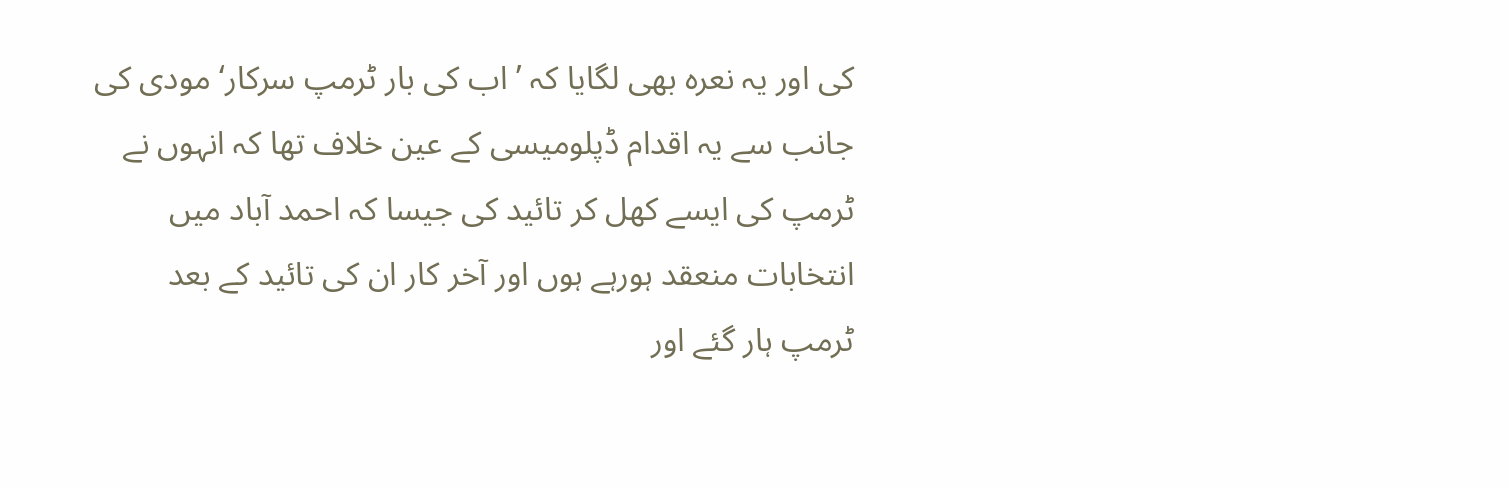کی اور یہ نعرہ بھی لگایا کہ ’ اب کی بار ٹرمپ سرکار‘ مودی کی جانب سے یہ اقدام ڈپلومیسی کے عین خلاف تھا کہ انہوں نے ٹرمپ کی ایسے کھل کر تائید کی جیسا کہ احمد آباد میں انتخابات منعقد ہورہے ہوں اور آخر کار ان کی تائید کے بعد ٹرمپ ہار گئے اور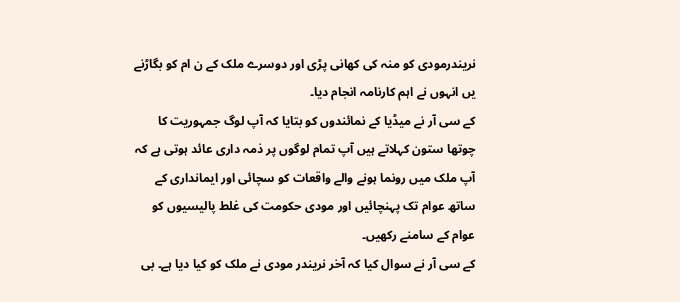نریندرمودی کو منہ کی کھانی پڑی اور دوسرے ملک کے ن ام کو بگاڑنے یں انہوں نے اہم کارنامہ انجام دیا۔
کے سی آر نے میڈیا کے نمائندوں کو بتایا کہ آپ لوگ جمہوریت کا چوتھا ستون کہلاتے ہیں آپ تمام لوگوں پر ذمہ داری عائد ہوتی ہے کہ آپ ملک میں رونما ہونے والے واقعات کو سچائی اور ایمانداری کے ساتھ عوام تک پہنچائیں اور مودی حکومت کی غلط پالیسیوں کو عوام کے سامنے رکھیں۔
کے سی آر نے سوال کیا کہ آخر نریندر مودی نے ملک کو کیا دیا ہے۔ بی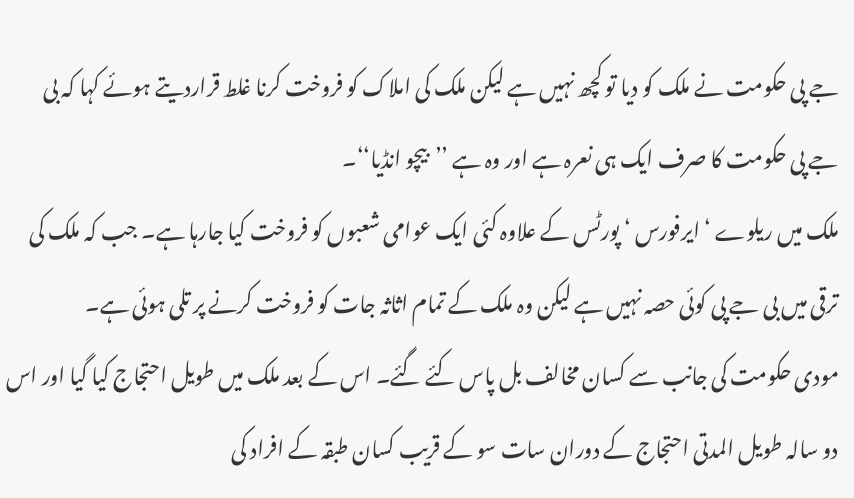جے پی حکومت نے ملک کو دیا تو کچھ نہیں ہے لیکن ملک کی املاک کو فروخت کرنا غلط قراردیتے ہوئے کہا کہ بی جے پی حکومت کا صرف ایک ہی نعرہ ہے اور وہ ہے ’’بیچو انڈیا‘‘۔
ملک میں ریلوے ‘ ایرفورس ‘ پورٹس کے علاوہ کئی ایک عوامی شعبوں کو فروخت کیا جارہا ہے۔ جب کہ ملک کی ترقی میں بی جے پی کوئی حصہ نہیں ہے لیکن وہ ملک کے تمام اثاثہ جات کو فروخت کرنے پر تلی ہوئی ہے۔
مودی حکومت کی جانب سے کسان مخالف بل پاس کئے گئے۔ اس کے بعد ملک میں طویل احتجاج کیا گیا اور اس دو سالہ طویل المدتی احتجاج کے دوران سات سو کے قریب کسان طبقہ کے افراد کی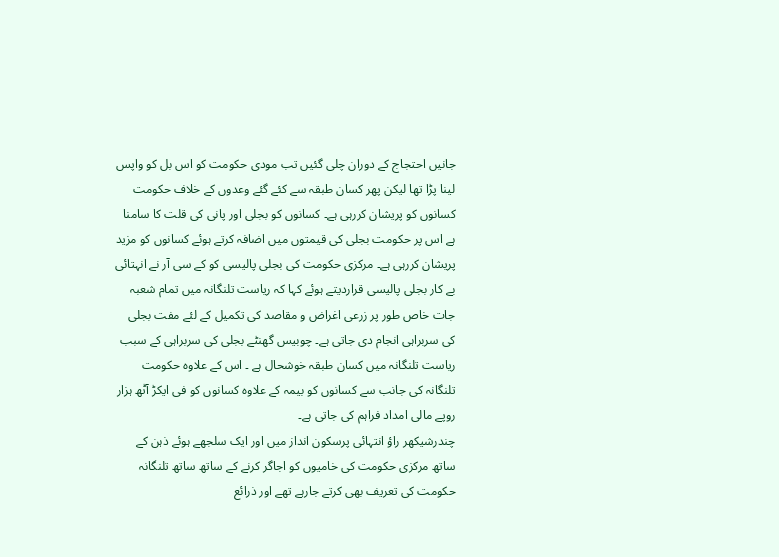جانیں احتجاج کے دوران چلی گئیں تب مودی حکومت کو اس بل کو واپس لینا پڑا تھا لیکن پھر کسان طبقہ سے کئے گئے وعدوں کے خلاف حکومت کسانوں کو پریشان کررہی ہے۔ کسانوں کو بجلی اور پانی کی قلت کا سامنا ہے اس پر حکومت بجلی کی قیمتوں میں اضافہ کرتے ہوئے کسانوں کو مزید پریشان کررہی ہے۔ مرکزی حکومت کی بجلی پالیسی کو کے سی آر نے انہتائی بے کار بجلی پالیسی قراردیتے ہوئے کہا کہ ریاست تلنگانہ میں تمام شعبہ جات خاص طور پر زرعی اغراض و مقاصد کی تکمیل کے لئے مفت بجلی کی سربراہی انجام دی جاتی ہے۔ چوبیس گھنٹے بجلی کی سربراہی کے سبب ریاست تلنگانہ میں کسان طبقہ خوشحال ہے ۔ اس کے علاوہ حکومت تلنگانہ کی جانب سے کسانوں کو بیمہ کے علاوہ کسانوں کو فی ایکڑ آٹھ ہزار روپے مالی امداد فراہم کی جاتی ہے۔
چندرشیکھر راؤ انتہائی پرسکون انداز میں اور ایک سلجھے ہوئے ذہن کے ساتھ مرکزی حکومت کی خامیوں کو اجاگر کرنے کے ساتھ ساتھ تلنگانہ حکومت کی تعریف بھی کرتے جارہے تھے اور ذرائع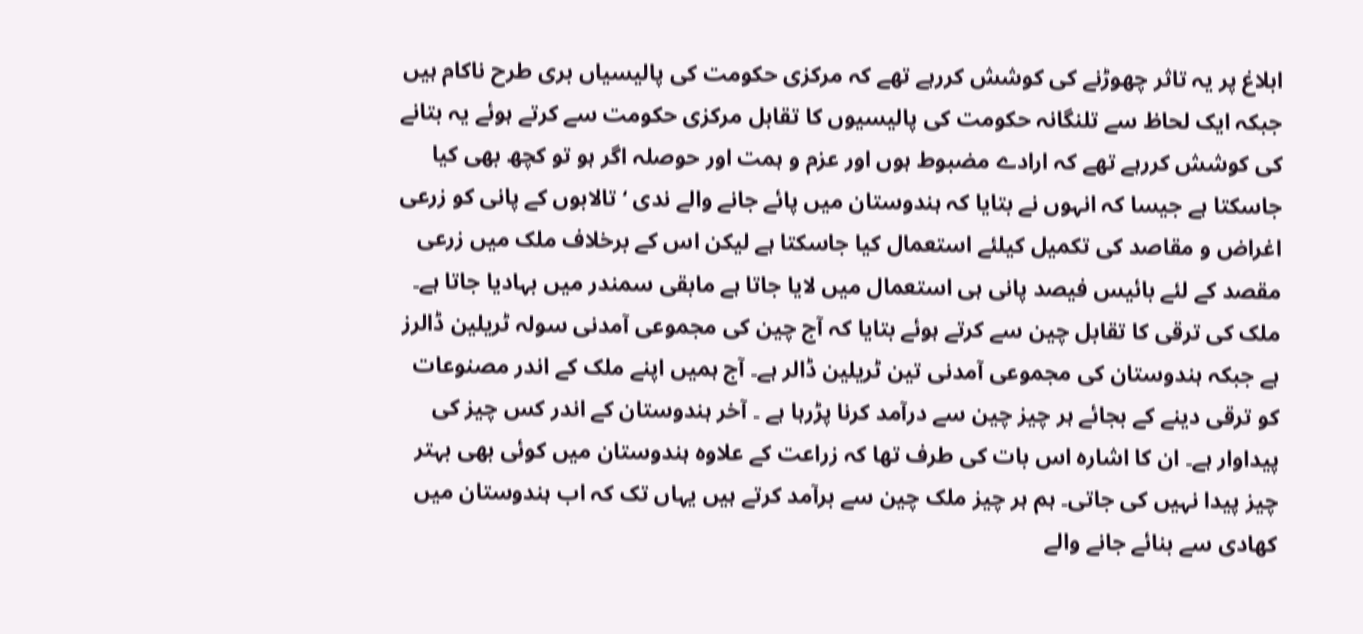ابلاغ پر یہ تاثر چھوڑنے کی کوشش کررہے تھے کہ مرکزی حکومت کی پالیسیاں بری طرح ناکام ہیں جبکہ ایک لحاظ سے تلنگانہ حکومت کی پالیسیوں کا تقابل مرکزی حکومت سے کرتے ہوئے یہ بتانے کی کوشش کررہے تھے کہ ارادے مضبوط ہوں اور عزم و ہمت اور حوصلہ اگر ہو تو کچھ بھی کیا جاسکتا ہے جیسا کہ انہوں نے بتایا کہ ہندوستان میں پائے جانے والے ندی ‘ تالابوں کے پانی کو زرعی اغراض و مقاصد کی تکمیل کیلئے استعمال کیا جاسکتا ہے لیکن اس کے برخلاف ملک میں زرعی مقصد کے لئے بائیس فیصد پانی ہی استعمال میں لایا جاتا ہے مابقی سمندر میں بہادیا جاتا ہے۔
ملک کی ترقی کا تقابل چین سے کرتے ہوئے بتایا کہ آج چین کی مجموعی آمدنی سولہ ٹریلین ڈالرز ہے جبکہ ہندوستان کی مجموعی آمدنی تین ٹریلین ڈالر ہے۔ آج ہمیں اپنے ملک کے اندر مصنوعات کو ترقی دینے کے بجائے ہر چیز چین سے درآمد کرنا پڑرہا ہے ۔ آخر ہندوستان کے اندر کس چیز کی پیداوار ہے۔ ان کا اشارہ اس بات کی طرف تھا کہ زراعت کے علاوہ ہندوستان میں کوئی بھی بہتر چیز پیدا نہیں کی جاتی۔ ہم ہر چیز ملک چین سے برآمد کرتے ہیں یہاں تک کہ اب ہندوستان میں کھادی سے بنائے جانے والے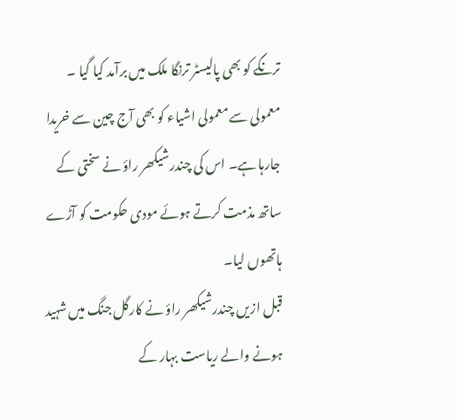ترنگے کو بھی پالیسٹر ترنگا ملک میں برآمد کیا گیا ۔ معمولی سے معمولی اشیاء کو بھی آج چین سے خریدا جارہا ہے۔ اس کی چندرشیکھر راؤ نے سختی کے ساتھ مذمت کرتے ہوئے مودی حکومت کو آڑے ہاتھوں لیا۔
قبل ازیں چندرشیکھر راؤ نے کارگل جنگ میں شہید ہونے والے ریاست بہار کے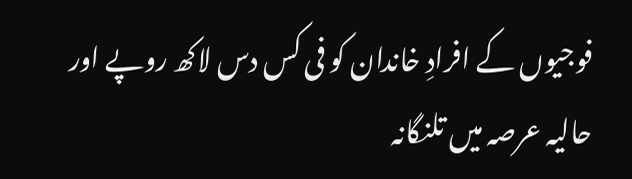فوجیوں کے افرادِ خاندان کو فی کس دس لاکھ روپے اور حالیہ عرصہ میں تلنگانہ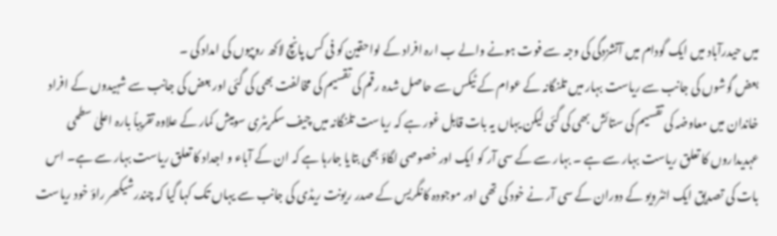میں حیدرآباد میں ایک گودام میں آتشزدگی کی وجہ سے فوت ہونے والے ب ارہ افراد کے لواحقین کو فی کس پانچ لاکھ روپیوں کی امداد کی ۔
بعض گوشوں کی جانب سے ریاست بہار میں تلنگانہ کے عوام کے ٹیکس سے حاصل شدہ رقم کی تقسیم کی مخالفت بھی کی گئی اور بعض کی جانب سے شہیدوں کے افراد خاندان میں معاوضہ کی تقسیم کی ستائش بھی کی گئی لیکن یہاں یہ بات قابل غور ہے کہ ریاست تلنگانہ میں چیف سکریٹری سومیش کمار کے علاوہ تقریباً بارہ اعلیٰ سطحی عہدیداروں کا تعلق ریاست بہار سے ہے ۔ بہار سے کے سی آر کو ایک اور خصوصی لگاؤ بھی بتایا جارہا ہے کہ ان کے آباء و اجداد کا تعلق ریاست بہار سے ہے۔ اس بات کی تصدیق ایک انٹرویو کے دوران کے سی آر نے خود کی تھی اور موجودہ کانگریس کے صدر ریونت ریڈی کی جانب سے یہاں تک کہا گیا کہ چندرشیکھر راؤ خود ریاست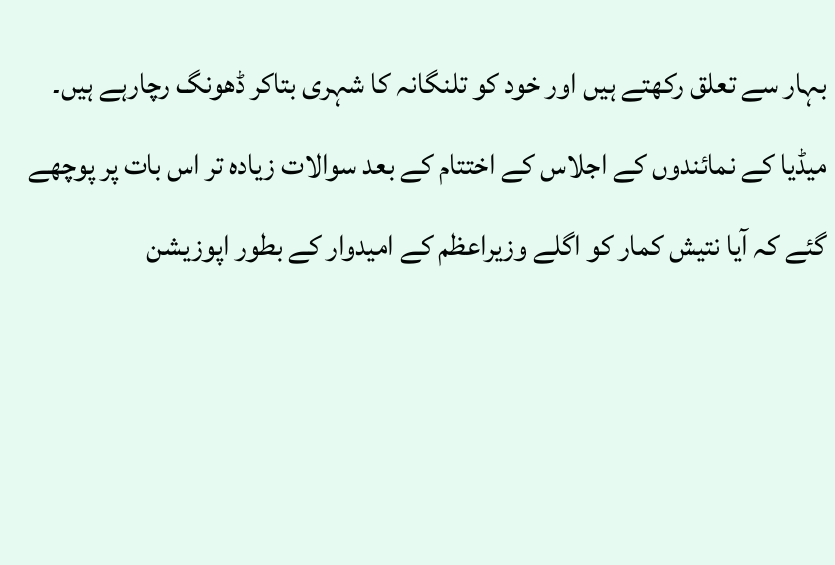بہار سے تعلق رکھتے ہیں اور خود کو تلنگانہ کا شہری بتاکر ڈھونگ رچارہے ہیں۔
میڈیا کے نمائندوں کے اجلاس کے اختتام کے بعد سوالات زیادہ تر اس بات پر پوچھے گئے کہ آیا نتیش کمار کو اگلے وزیراعظم کے امیدوار کے بطور اپوزیشن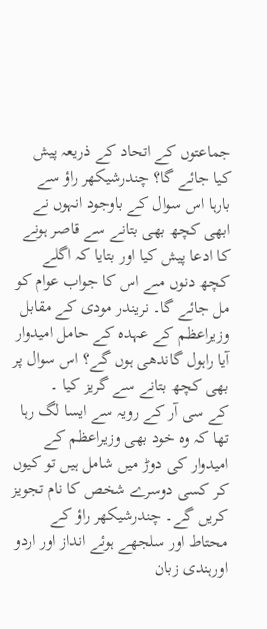جماعتوں کے اتحاد کے ذریعہ پیش کیا جائے گا؟ چندرشیکھر راؤ سے بارہا اس سوال کے باوجود انہوں نے ابھی کچھ بھی بتانے سے قاصر ہونے کا ادعا پیش کیا اور بتایا کہ اگلے کچھ دنوں مںے اس کا جواب عوام کو مل جائے گا۔ نریندر مودی کے مقابل وزیراعظم کے عہدہ کے حامل امیدوار آیا راہول گاندھی ہوں گے؟ اس سوال پر بھی کچھ بتانے سے گریز کیا ۔
کے سی آر کے رویہ سے ایسا لگ رہا تھا کہ وہ خود بھی وزیراعظم کے امیدوار کی دوڑ میں شامل ہیں تو کیوں کر کسی دوسرے شخص کا نام تجویز کریں گے۔ چندرشیکھر راؤ کے محتاط اور سلجھے ہوئے انداز اور اردو اورہندی زبان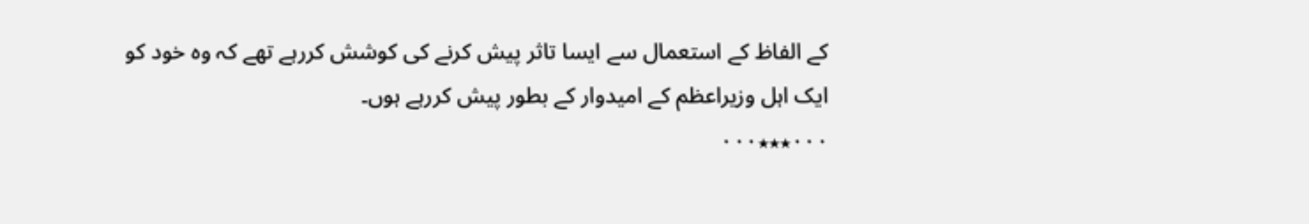کے الفاظ کے استعمال سے ایسا تاثر پیش کرنے کی کوشش کررہے تھے کہ وہ خود کو ایک اہل وزیراعظم کے امیدوار کے بطور پیش کررہے ہوں۔
۰۰۰٭٭٭۰۰۰